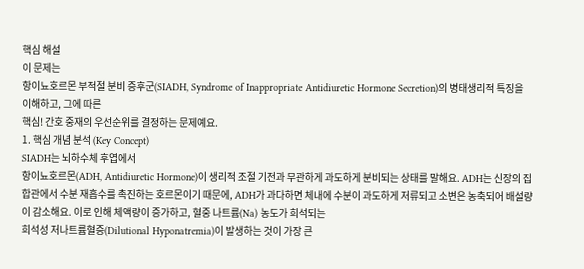핵심 해설
이 문제는
항이뇨호르몬 부적절 분비 증후군(SIADH, Syndrome of Inappropriate Antidiuretic Hormone Secretion)의 병태생리적 특징을 이해하고, 그에 따른
핵심! 간호 중재의 우선순위를 결정하는 문제예요.
1. 핵심 개념 분석 (Key Concept)
SIADH는 뇌하수체 후엽에서
항이뇨호르몬(ADH, Antidiuretic Hormone)이 생리적 조절 기전과 무관하게 과도하게 분비되는 상태를 말해요. ADH는 신장의 집합관에서 수분 재흡수를 촉진하는 호르몬이기 때문에, ADH가 과다하면 체내에 수분이 과도하게 저류되고 소변은 농축되어 배설량이 감소해요. 이로 인해 체액량이 증가하고, 혈중 나트륨(Na) 농도가 희석되는
희석성 저나트륨혈증(Dilutional Hyponatremia)이 발생하는 것이 가장 큰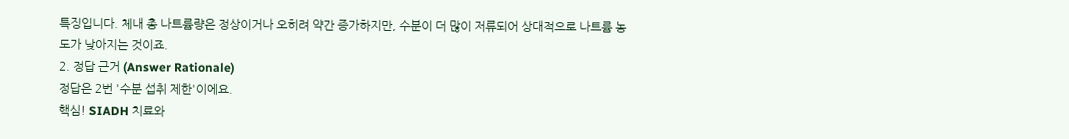특징입니다. 체내 총 나트륨량은 정상이거나 오히려 약간 증가하지만, 수분이 더 많이 저류되어 상대적으로 나트륨 농도가 낮아지는 것이죠.
2. 정답 근거 (Answer Rationale)
정답은 2번 '수분 섭취 제한'이에요.
핵심! SIADH 치료와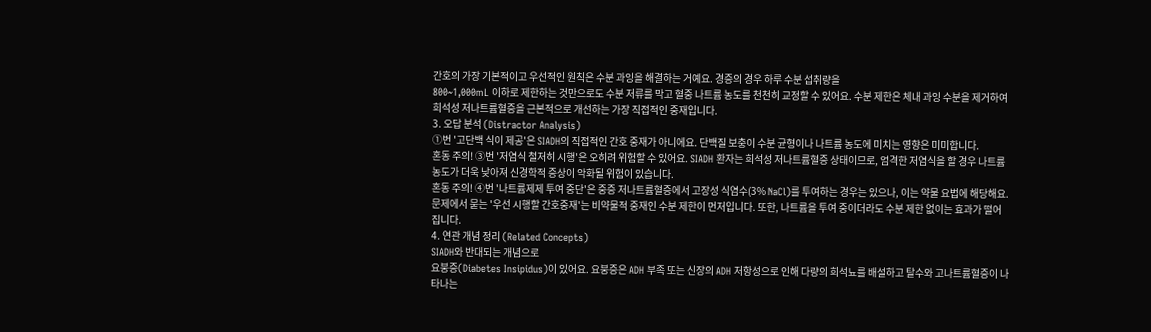간호의 가장 기본적이고 우선적인 원칙은 수분 과잉을 해결하는 거예요. 경증의 경우 하루 수분 섭취량을
800~1,000mL 이하로 제한하는 것만으로도 수분 저류를 막고 혈중 나트륨 농도를 천천히 교정할 수 있어요. 수분 제한은 체내 과잉 수분을 제거하여 희석성 저나트륨혈증을 근본적으로 개선하는 가장 직접적인 중재입니다.
3. 오답 분석 (Distractor Analysis)
①번 '고단백 식이 제공'은 SIADH의 직접적인 간호 중재가 아니에요. 단백질 보충이 수분 균형이나 나트륨 농도에 미치는 영향은 미미합니다.
혼동 주의! ③번 '저염식 철저히 시행'은 오히려 위험할 수 있어요. SIADH 환자는 희석성 저나트륨혈증 상태이므로, 엄격한 저염식을 할 경우 나트륨 농도가 더욱 낮아져 신경학적 증상이 악화될 위험이 있습니다.
혼동 주의! ④번 '나트륨제제 투여 중단'은 중증 저나트륨혈증에서 고장성 식염수(3% NaCl)를 투여하는 경우는 있으나, 이는 약물 요법에 해당해요. 문제에서 묻는 '우선 시행할 간호중재'는 비약물적 중재인 수분 제한이 먼저입니다. 또한, 나트륨을 투여 중이더라도 수분 제한 없이는 효과가 떨어집니다.
4. 연관 개념 정리 (Related Concepts)
SIADH와 반대되는 개념으로
요붕증(Diabetes Insipidus)이 있어요. 요붕증은 ADH 부족 또는 신장의 ADH 저항성으로 인해 다량의 희석뇨를 배설하고 탈수와 고나트륨혈증이 나타나는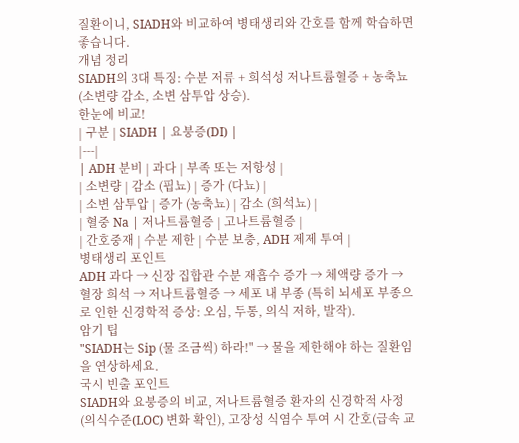질환이니, SIADH와 비교하여 병태생리와 간호를 함께 학습하면 좋습니다.
개념 정리
SIADH의 3대 특징: 수분 저류 + 희석성 저나트륨혈증 + 농축뇨(소변량 감소, 소변 삼투압 상승).
한눈에 비교!
| 구분 | SIADH | 요붕증(DI) |
|---|
| ADH 분비 | 과다 | 부족 또는 저항성 |
| 소변량 | 감소 (핍뇨) | 증가 (다뇨) |
| 소변 삼투압 | 증가 (농축뇨) | 감소 (희석뇨) |
| 혈중 Na | 저나트륨혈증 | 고나트륨혈증 |
| 간호중재 | 수분 제한 | 수분 보충, ADH 제제 투여 |
병태생리 포인트
ADH 과다 → 신장 집합관 수분 재흡수 증가 → 체액량 증가 → 혈장 희석 → 저나트륨혈증 → 세포 내 부종 (특히 뇌세포 부종으로 인한 신경학적 증상: 오심, 두통, 의식 저하, 발작).
암기 팁
"SIADH는 Sip (물 조금씩) 하라!" → 물을 제한해야 하는 질환임을 연상하세요.
국시 빈출 포인트
SIADH와 요붕증의 비교, 저나트륨혈증 환자의 신경학적 사정(의식수준(LOC) 변화 확인), 고장성 식염수 투여 시 간호(급속 교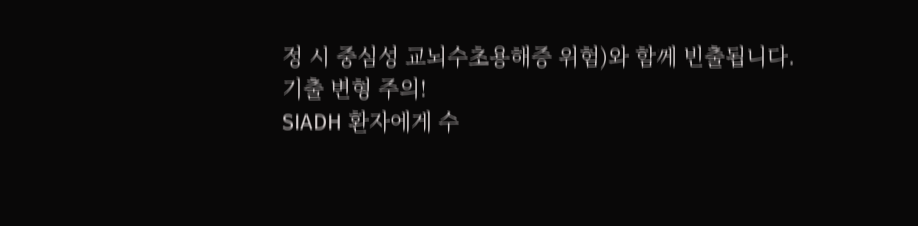정 시 중심성 교뇌수초용해증 위험)와 함께 빈출됩니다.
기출 변형 주의!
SIADH 환자에게 수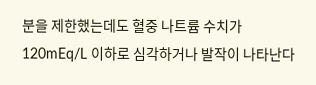분을 제한했는데도 혈중 나트륨 수치가
120mEq/L 이하로 심각하거나 발작이 나타난다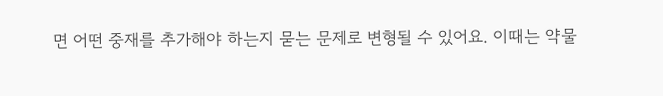면 어떤 중재를 추가해야 하는지 묻는 문제로 변형될 수 있어요. 이때는 약물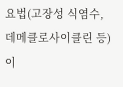요법(고장성 식염수, 데메클로사이클린 등)이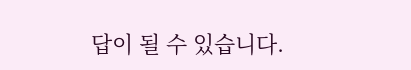답이 될 수 있습니다.